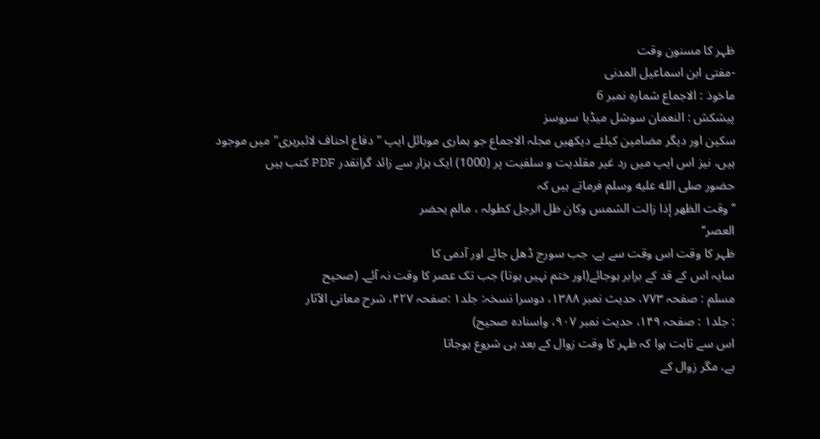ظہر کا مسنون وقت
-مفتی ابن اسماعیل المدنی
ماخوذ : الاجماع شمارہ نمبر 6
پیشکش : النعمان سوشل میڈیا سروسز
سکین اور دیگر مضامین کیلئے دیکھیں مجلہ الاجماع جو ہماری موبائل ایپ "دفاع احناف لائبریری" میں موجود ہیں، نیز اس ایپ میں رد غیر مقلدیت و سلفیت پر (1000) ایک ہزار سے زائد گرانقدر PDF کتب ہیں
حضور صلى الله عليه وسلم فرماتے ہیں کہ
’’وقت الظھر إذا زالت الشمس وکان ظل الرجل کطولہ ، مالم یحضر
العصر‘‘
ظہر کا وقت اس وقت سے ہے، جب سورج ڈھل جائے اور آدمی کا
سایہ اس کے قد کے برابر ہوجائے(اور ختم نہیں ہوتا) جب تک عصر کا وقت نہ آئے۔ (صحیح
مسلم : صفحہ ۷۷۳، حدیث نمبر ۱۳۸۸، دوسرا نسخہ: جلد۱ :صفحہ ۴۲۷، شرح معانی الآثار
: جلد۱ : صفحہ ۱۴۹، حدیث نمبر ۹۰۷، واسنادہ صحیح)
اس سے ثابت ہوا کہ ظہر کا وقت زوال کے بعد ہی شروع ہوجاتا
ہے، مگر زوال کے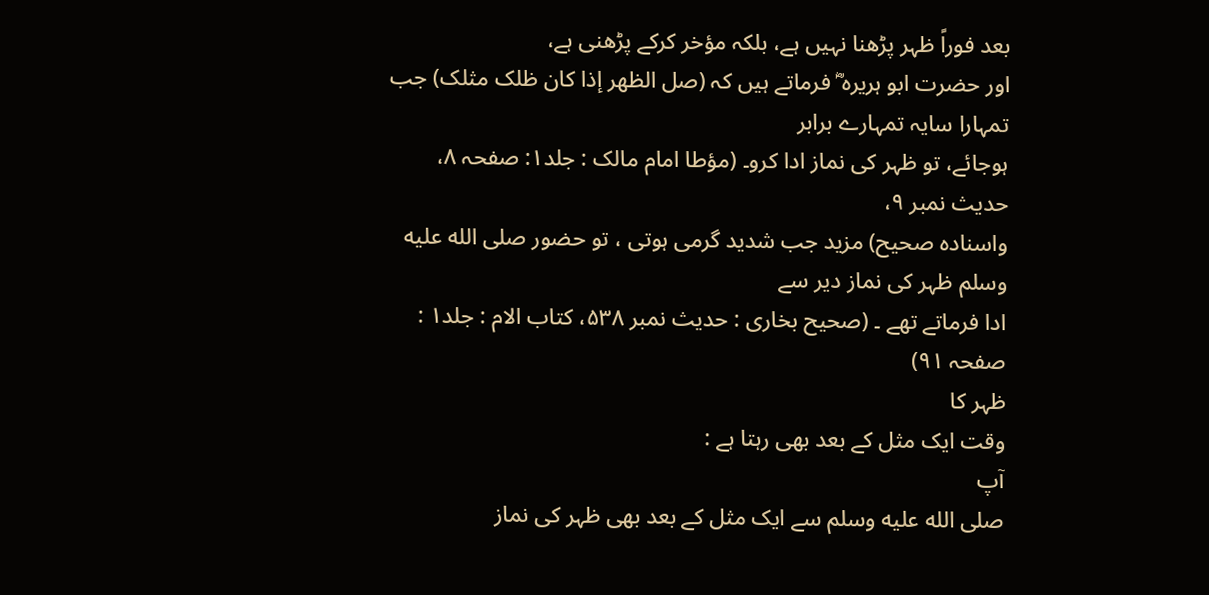بعد فوراً ظہر پڑھنا نہیں ہے، بلکہ مؤخر کرکے پڑھنی ہے،
اور حضرت ابو ہریرہ ؓ فرماتے ہیں کہ (صل الظھر إذا کان ظلک مثلک) جب تمہارا سایہ تمہارے برابر
ہوجائے، تو ظہر کی نماز ادا کرو۔ (مؤطا امام مالک : جلد۱: صفحہ ۸، حدیث نمبر ۹،
واسنادہ صحیح) مزید جب شدید گرمی ہوتی ، تو حضور صلى الله عليه وسلم ظہر کی نماز دیر سے
ادا فرماتے تھے ۔ (صحیح بخاری : حدیث نمبر ۵۳۸، کتاب الام : جلد۱ : صفحہ ۹۱)
ظہر کا
وقت ایک مثل کے بعد بھی رہتا ہے :
آپ
صلى الله عليه وسلم سے ایک مثل کے بعد بھی ظہر کی نماز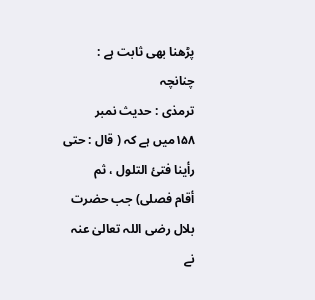پڑھنا بھی ثابت ہے :
چنانچہ
ترمذی : حدیث نمبر ۱۵۸میں ہے کہ ( قال : حتی رأینا فتئ التلول ، ثم
أقام فصلی) جب حضرت بلال رضی اللہ تعالیٰ عنہ نے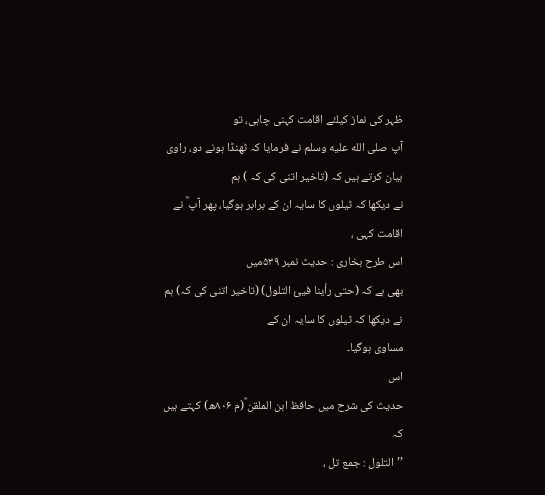ظہر کی نماز کیلئے اقامت کہنی چاہی، تو
آپ صلى الله عليه وسلم نے فرمایا کہ ٹھنڈا ہونے دو، راوی بیان کرتے ہیں کہ (تاخیر اتنی کی کہ ) ہم
نے دیکھا کہ ٹیلوں کا سایہ ان کے برابر ہوگیا، پھر آپ ؓ نے اقامت کہی ،
اس طرح بخاری : حدیث نمبر ۵۳۹میں
بھی ہے کہ (حتی رأینا فیئ التلول) (تاخیر اتنی کی کہ) ہم نے دیکھا کہ ٹیلوں کا سایہ ان کے
مساوی ہوگیا۔
اس
حدیث کی شرح میں حافظ ابن الملقن ؒ(م ۸۰۶ھ) کہتے ہیں کہ
’’التلول : جمع تل ،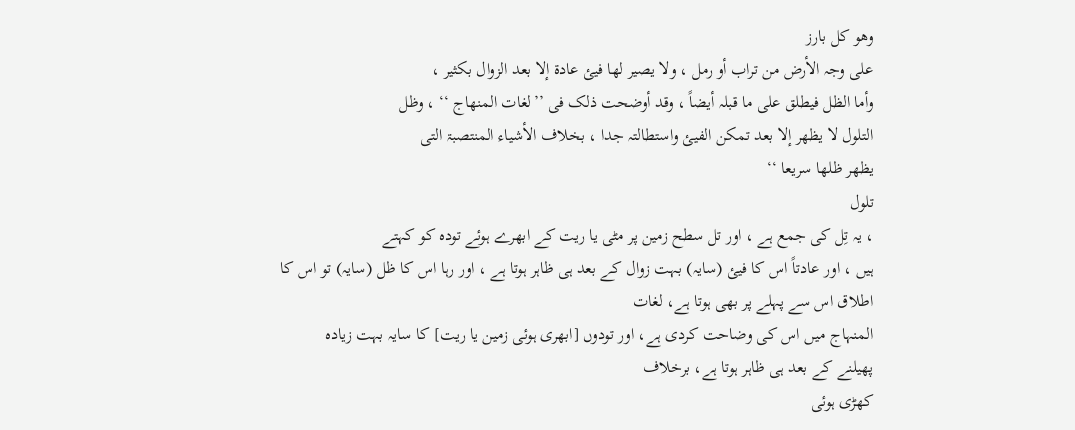وھو کل بارز
علی وجہ الأرض من تراب أو رمل ، ولا یصیر لھا فیئ عادۃ إلا بعد الزوال بکثیر ،
وأما الظل فیطلق علی ما قبلہ أیضاً ، وقد أوضحت ذلک فی ’’لغات المنھاج ‘‘ ، وظل
التلول لا یظھر إلا بعد تمکن الفیئ واستطالتہ جدا ، بخلاف الأشیاء المنتصبۃ التی
یظھر ظلھا سریعا ‘‘
تلول
، یہ تِل کی جمع ہے ، اور تل سطح زمین پر مٹی یا ریت کے ابھرے ہوئے تودہ کو کہتے
ہیں ، اور عادتاً اس کا فیئ (سایہ) بہت زوال کے بعد ہی ظاہر ہوتا ہے ، اور رہا اس کا ظل (سایہ) تو اس کا
اطلاق اس سے پہلے پر بھی ہوتا ہے، لغات
المنہاج میں اس کی وضاحت کردی ہے، اور تودوں [ابھری ہوئی زمین یا ریت] کا سایہ بہت زیادہ
پھیلنے کے بعد ہی ظاہر ہوتا ہے، برخلاف
کھڑی ہوئی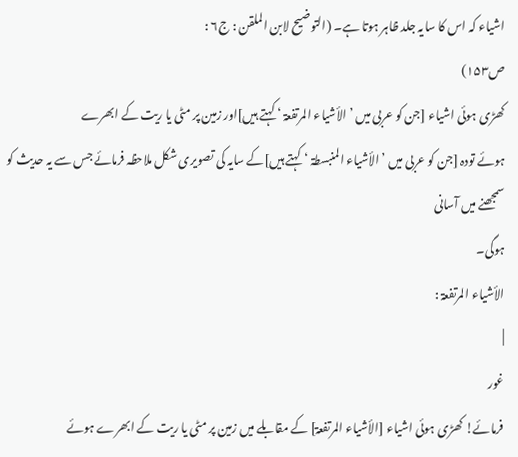اشیاء کہ اس کا سایہ جلد ظاہر ہوتا ہے۔ (التوضیح لابن الملقن : ج۶ :
ص۱۵۳)
کھڑی ہوئی اشیاء [جن کو عربی میں ’ الأشیاء المرتفعۃ ‘ کہتے ہیں]اور زمین پر مٹی یا ریت کے ابھرے
ہوئے تودہ [جن کو عربی میں ’الأشیاء المنبسطۃ ‘ کہتے ہیں]کے سایہ کی تصویری شکل ملاحظہ فرمائے جس سے یہ حدیث کو سمجھنے میں آسانی
ہوگی۔
الأشیاء المرتفعۃ :
|
غور
فرمائے! کھڑی ہوئی اشیاء [الأشیاء المرتفعۃ] کے مقابلے میں زمین پر مٹی یا ریت کے ابھرے ہوئے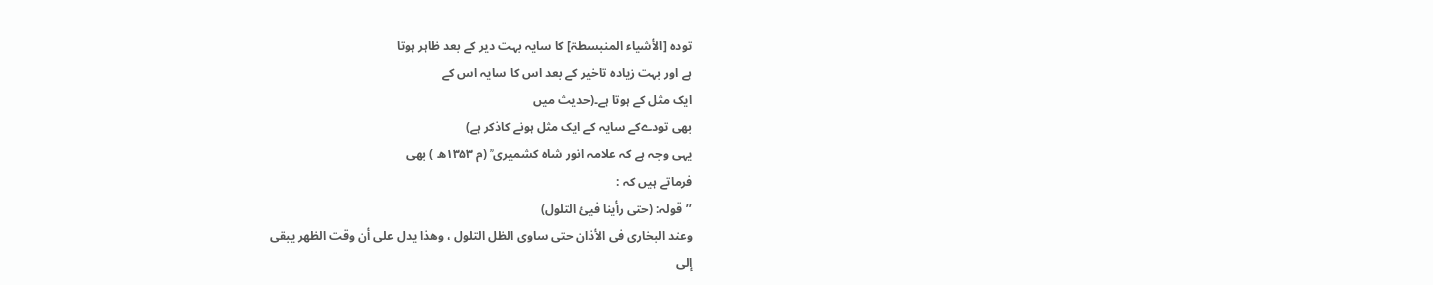تودہ [الأشیاء المنبسطۃ] کا سایہ بہت دیر کے بعد ظاہر ہوتا
ہے اور بہت زیادہ تاخیر کے بعد اس کا سایہ اس کے
ایک مثل کے ہوتا ہے۔(حدیث میں
بھی تودےکے سایہ کے ایک مثل ہونے کاذکر ہے)
یہی وجہ ہے کہ علامہ انور شاہ کشمیری ؒ (م ۱۳۵۳ھ ) بھی
فرماتے ہیں کہ :
’’قولہ: (حتی رأینا فیئ التلول)
وعند البخاری فی الأذان حتی ساوی الظل التلول ، وھذا یدل علی أن وقت الظھر یبقی
إلی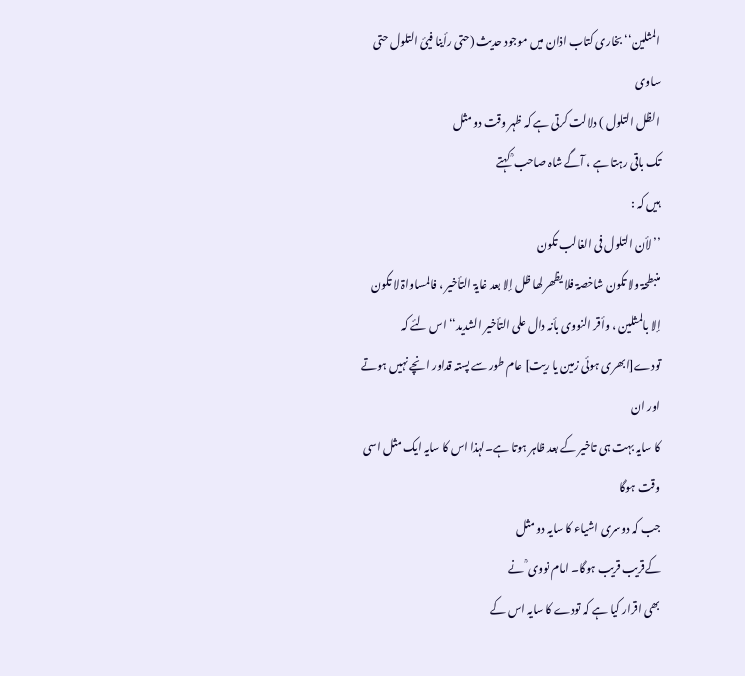المثلین‘‘ بخاری کتاب اذان میں موجود حدیث (حتی رأینا فیئ التلول حتی ساوی
الظل التلول ) دلالت کرتی ہے کہ ظہر وقت دو مثل
تک باقی رہتا ہے ، آگے شاہ صاحب ؒ کہتے
ہیں کہ :
’’لأن التلول فی الغالب تکون
منبطحۃ ولا تکون شاخصۃ فلا یظھر لھا ظل إلا بعد غایۃ التأخیر ، فالمساواۃ لا تکون
إلا بالمثلین ، وأقر النووی بأنہ دال علی التأخیر الشدید‘‘ اس لئے کہ تودے[ابھری ہوئی زمین یا ریت] عام طور سے پستہ قداور انچے نہیں ہوتے اور ان
کا سایہ بہت ہی تاخیر کے بعد ظاہر ہوتا ہے۔لہذا اس کا سایہ ایک مثل اسی وقت ہوگا
جب کہ دوسری اشیاء کا سایہ دو مثل
کےقریب قریب ہوگا۔ امام نووی ؒ نے
بھی اقرار کیا ہے کہ تودے کا سایہ اس کے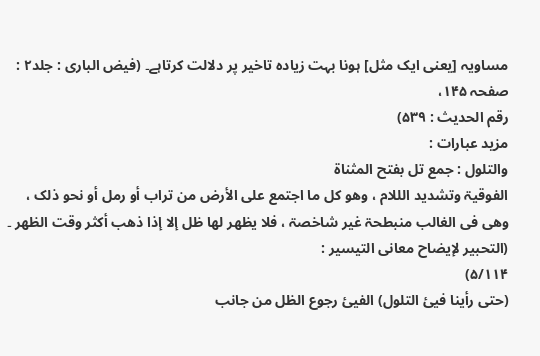مساویہ [یعنی ایک مثل] ہونا بہت زیادہ تاخیر پر دلالت کرتاہے۔ (فیض الباری : جلد۲ : صفحہ ۱۴۵،
رقم الحدیث : ۵۳۹)
مزید عبارات :
والتلول : جمع تل بفتح المثناۃ
الفوقیۃ وتشدید الللام ، وھو کل ما اجتمع علی الأرض من تراب أو رمل أو نحو ذلک ،
وھی فی الغالب منبطحۃ غیر شاخصۃ ، فلا یظھر لھا ظل إلا إذا ذھب أکثر وقت الظھر ۔ (التحبیر لإیضاح معانی التیسیر :
۵/۱۱۴)
(حتی رأینا فیئ التلول) الفیئ رجوع الظل من جانب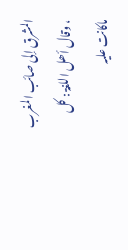المشرق إلی صائب المغرب ، وقال أھل اللغۃ : کل ماکانت علیہ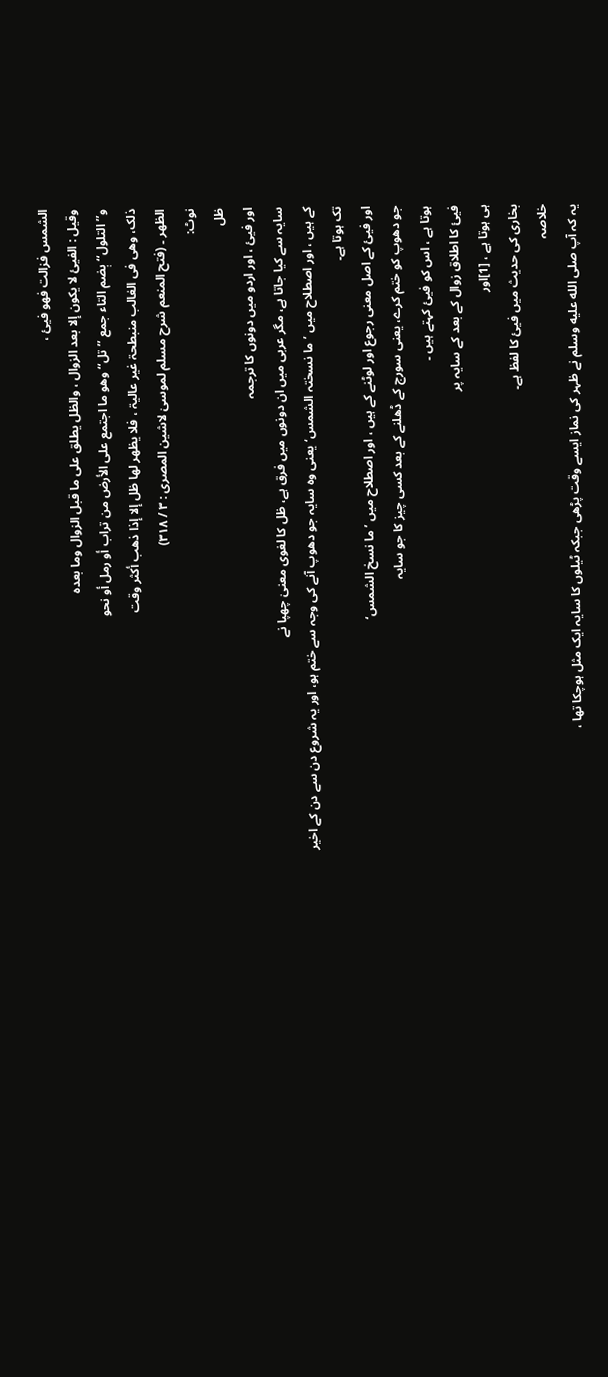الشمس فزالت فھو فیئ ،
وقیل : الفیئ لا یکون إلا بعد الزوال ، والظل یطلق علی ما قبل الزوال وما بعدہ
و’’التلول‘‘ بٖضم التاء جمع ’’تل‘‘ وھو ما اجتمع علی الأرض من تراب أو رمل أو نحو
ذلک، وھی فی الغالب منبطحۃ غیر عالیۃ ، فلا یظھر لھا ظل إلا إذا ذھب أکثر وقت
الظھر ۔ (فتح المنعم شرح مسلم لموسیٰ لاشین المصری : ۳ / ۳۱۸)
نوٹ:
ظل
اور فیئ ، اور اردو میں دونوں کا ترجمہ
سایہ سے کیا جاتا ہے، مگر عربی میں ان دونوں میں فرق ہے، ظل کا لغوی معنیٰ چھپا نے
کے ہیں ، اور اصطلاح میں ’ما نسختہ الشمس‘ یعنی وہ سایہ جو دھوپ آنے کی وجہ سے ختم ہو، اور یہ شروع دن سے دن کے اخیر
تک ہوتا ہے۔
اور فیئ کے اصل معنی رجوع اور لوٹنے کے ہیں ، اور اصطلاح میں ’ ما نسخ الشمس‘
جو دھوپ کو ختم کرے، یعنی سورج کے ڈھلنے کے بعد کسی چیز کا جو سایہ
ہوتا ہے ، اس کو فیئ کہتے ہیں ۔
فیئ کا اطلاق زوال کے بعد کے سایہ پر
ہی ہوتا ہے ، [1]اور
بخاری کی حدیث میں فیئ کا لفظ ہے۔
خلاصہ
یہ کہ آپ صلى الله عليه وسلم نے ظہر کی نماز ایسے وقت پڑھی جبکہ ٹیلوں کا سایہ ایک مثل ہوچکا تھا ،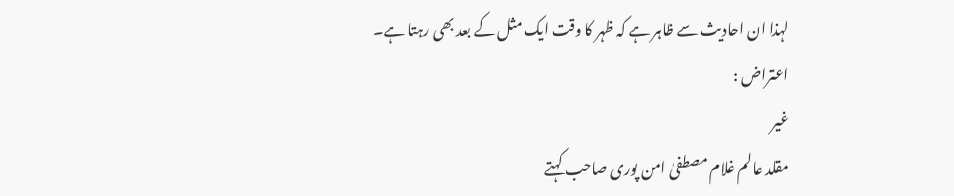لہذا ان احادیث سے ظاہر ہے کہ ظہر کا وقت ایک مثل کے بعد بھی رہتا ہے۔
اعتراض :
غیر
مقلد عالم غلام مصطفیٰ امن پوری صاحب کہتے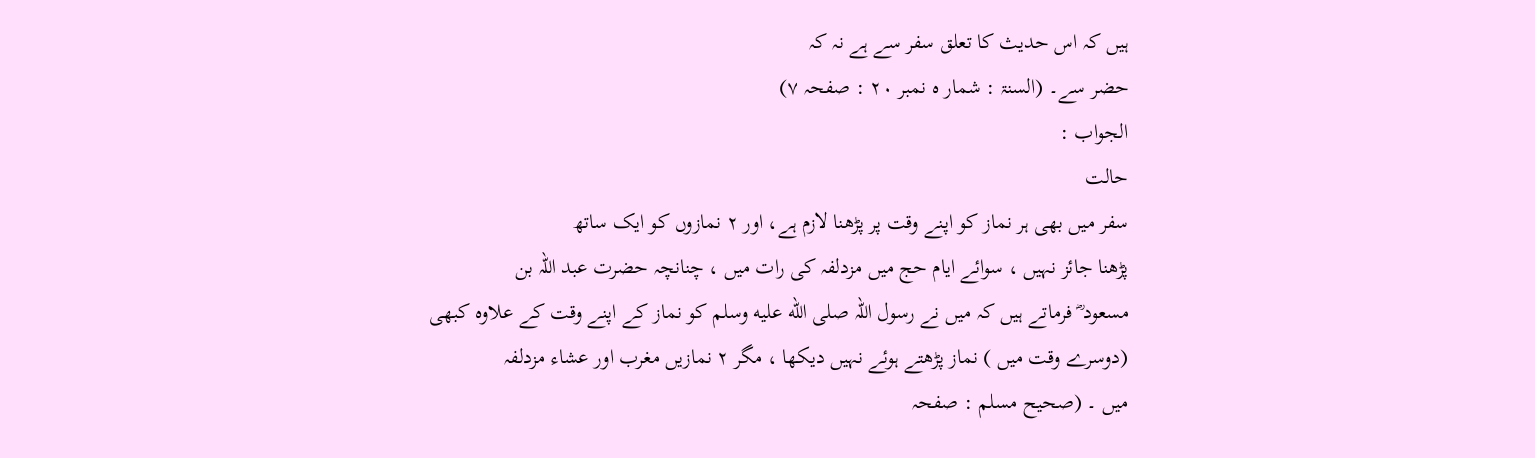ہیں کہ اس حدیث کا تعلق سفر سے ہے نہ کہ
حضر سے۔ (السنۃ : شمار ہ نمبر ۲۰ : صفحہ ۷)
الجواب :
حالت
سفر میں بھی ہر نماز کو اپنے وقت پر پڑھنا لازم ہے، اور ۲ نمازوں کو ایک ساتھ
پڑھنا جائز نہیں ، سوائے ایام حج میں مزدلفہ کی رات میں ، چنانچہ حضرت عبد اللہ بن
مسعود ؓ فرماتے ہیں کہ میں نے رسول اللہ صلى الله عليه وسلم کو نماز کے اپنے وقت کے علاوہ کبھی
(دوسرے وقت میں ) نماز پڑھتے ہوئے نہیں دیکھا ، مگر ۲ نمازیں مغرب اور عشاء مزدلفہ
میں ۔ (صحیح مسلم : صفحہ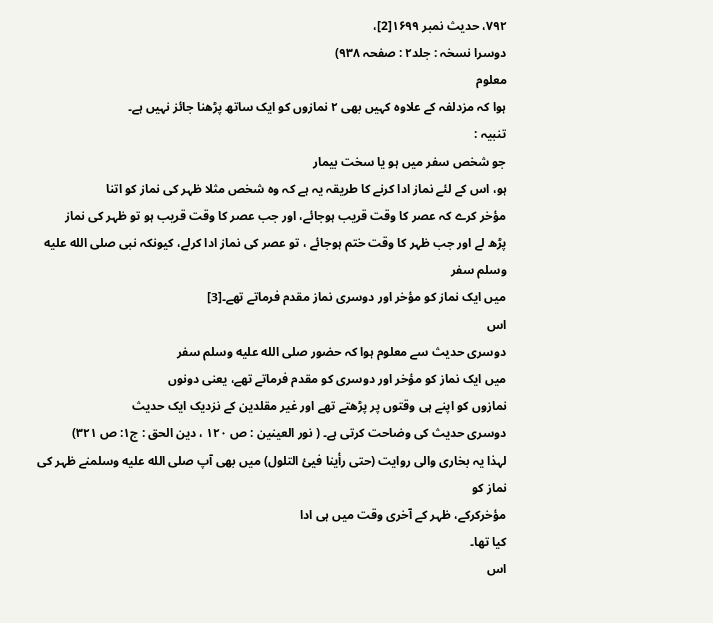۷۹۲، حدیث نمبر ۱۶۹۹[2]،
دوسرا نسخہ : جلد۲ : صفحہ ۹۳۸)
معلوم
ہوا کہ مزدلفہ کے علاوہ کہیں بھی ۲ نمازوں کو ایک ساتھ پڑھنا جائز نہیں ہے۔
تنبیہ :
جو شخص سفر میں ہو یا سخت بیمار
ہو، اس کے لئے نماز ادا کرنے کا طریقہ یہ ہے کہ وہ شخص مثلا ظہر کی نماز کو اتنا
مؤخر کرے کہ عصر کا وقت قریب ہوجائے، اور جب عصر کا وقت قریب ہو تو ظہر کی نماز
پڑھ لے اور جب ظہر کا وقت ختم ہوجائے ، تو عصر کی نماز ادا کرلے، کیونکہ نبی صلى الله عليه وسلم سفر
میں ایک نماز کو مؤخر اور دوسری نماز مقدم فرماتے تھے۔[3]
اس
دوسری حدیث سے معلوم ہوا کہ حضور صلى الله عليه وسلم سفر
میں ایک نماز کو مؤخر اور دوسری کو مقدم فرماتے تھے، یعنی دونوں
نمازوں کو اپنے ہی وقتوں پر پڑھتے تھے اور غیر مقلدین کے نزدیک ایک حدیث
دوسری حدیث کی وضاحت کرتی ہے۔ ( نور العینین : ص ۱۲۰ ، دین الحق : ج۱: ص ۳۲۱)
لہذا یہ بخاری والی روایت (حتی رأینا فیئ التلول) میں بھی آپ صلى الله عليه وسلمنے ظہر کی نماز کو
مؤخرکرکے، ظہر کے آخری وقت میں ہی ادا
کیا تھا۔
اس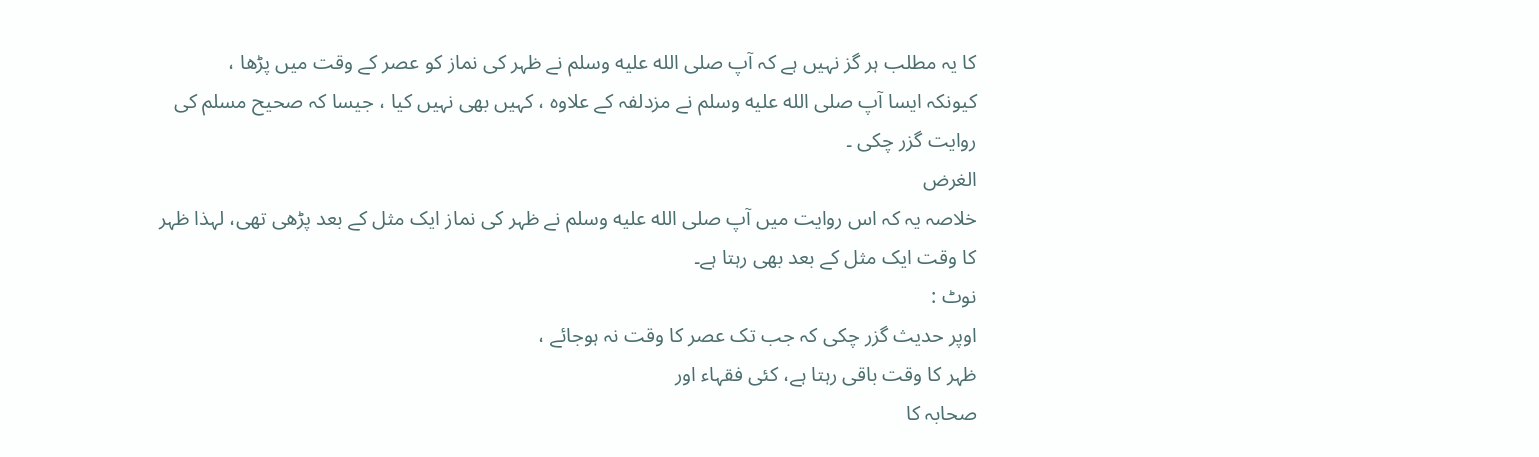کا یہ مطلب ہر گز نہیں ہے کہ آپ صلى الله عليه وسلم نے ظہر کی نماز کو عصر کے وقت میں پڑھا ،
کیونکہ ایسا آپ صلى الله عليه وسلم نے مزدلفہ کے علاوہ ، کہیں بھی نہیں کیا ، جیسا کہ صحیح مسلم کی
روایت گزر چکی ۔
الغرض
خلاصہ یہ کہ اس روایت میں آپ صلى الله عليه وسلم نے ظہر کی نماز ایک مثل کے بعد پڑھی تھی، لہذا ظہر
کا وقت ایک مثل کے بعد بھی رہتا ہے۔
نوٹ :
اوپر حدیث گزر چکی کہ جب تک عصر کا وقت نہ ہوجائے ،
ظہر کا وقت باقی رہتا ہے، کئی فقہاء اور
صحابہ کا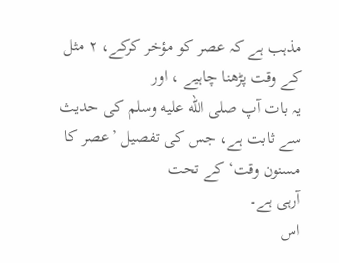مذہب ہے کہ عصر کو مؤخر کرکے، ۲ مثل کے وقت پڑھنا چاہیے ، اور
یہ بات آپ صلى الله عليه وسلم کی حدیث سے ثابت ہے، جس کی تفصیل ’عصر کا مسنون وقت‘ کے تحت
آرہی ہے۔
اس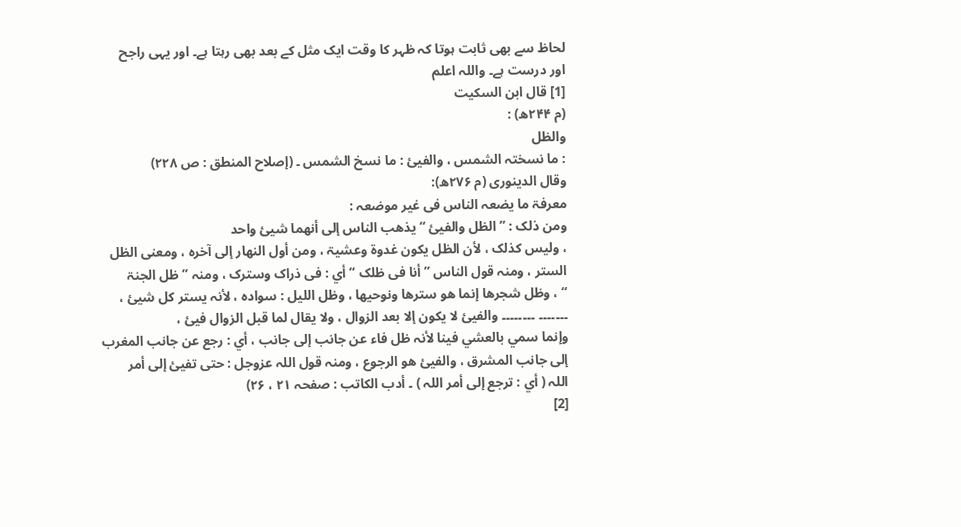لحاظ سے بھی ثابت ہوتا کہ ظہر کا وقت ایک مثل کے بعد بھی رہتا ہے۔ اور یہی راجح
اور درست ہے۔ واللہ اعلم
[1] قال ابن السکیت
(م ۲۴۴ھ) :
والظل
: ما نسختہ الشمس ، والفیئ : ما نسخ الشمس ۔ (إصلاح المنطق : ص ۲۲۸)
وقال الدینوری (م ۲۷۶ھ):
معرفۃ ما یضعہ الناس فی غیر موضعہ :
ومن ذلک : ’’ الظل والفیئ ‘‘ یذھب الناس إلی أنھما شیئ واحد
، ولیس کذلک ، لأن الظل یکون غدوۃ وعشیۃ ، ومن أول النھار إلی آخرہ ، ومعنی الظل
الستر ، ومنہ قول الناس ’’ أنا فی ظلک ‘‘ أي : فی ذراک وسترک ، ومنہ ’’ ظل الجنۃ
‘‘ ، وظل شجرھا إنما ھو سترھا ونوحیھا ، وظل اللیل : سوادہ ، لأنہ یستر کل شیئ ،
۔۔۔۔۔۔۔ ۔۔۔۔۔۔۔۔ والفیئ لا یکون إلا بعد الزوال ، ولا یقال لما قبل الزوال فیئ ،
وإنما سمي بالعشي فینا لأنہ ظل فاء عن جانب إلی جانب ، أي : رجع عن جانب المغرب
إلی جانب المشرق ، والفیئ ھو الرجوع ، ومنہ قول اللہ عزوجل : حتی تفیئ إلی أمر
اللہ ( أي : ترجع إلی أمر اللہ ) ۔ أدب الکاتب : صفحہ ۲۱ ، ۲۶)
[2]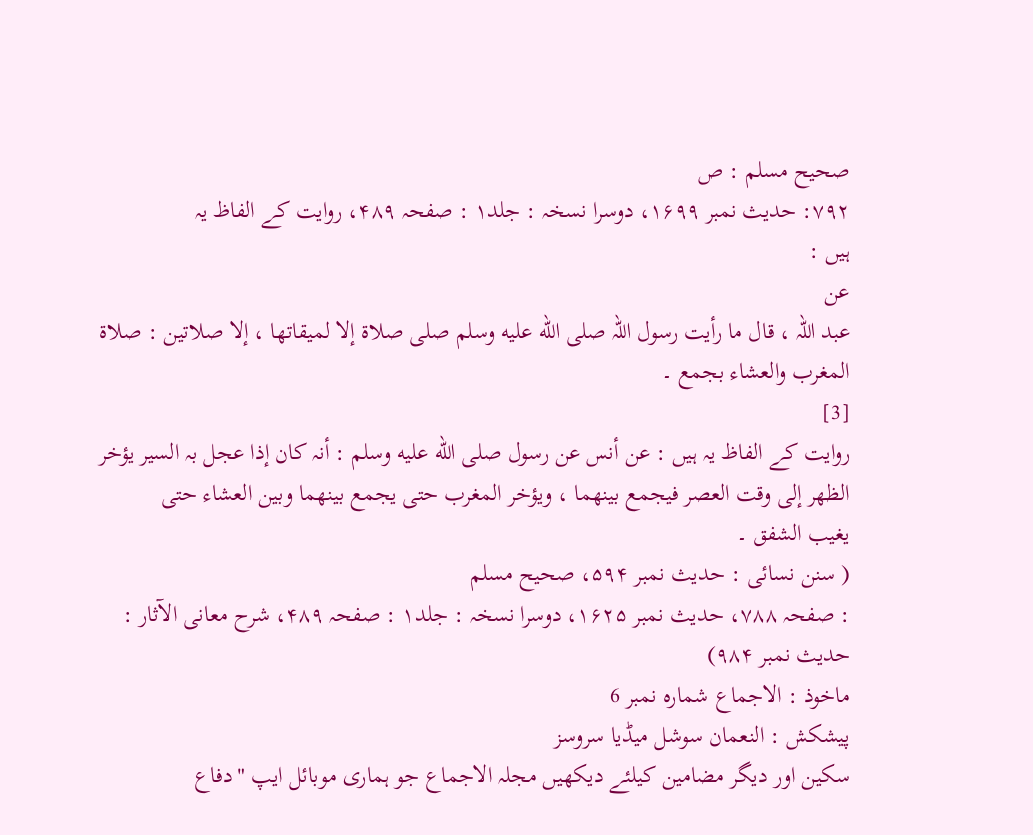صحیح مسلم : ص
۷۹۲: حدیث نمبر ۱۶۹۹، دوسرا نسخہ : جلد۱ : صفحہ ۴۸۹، روایت کے الفاظ یہ
ہیں :
عن
عبد اللہ ، قال ما رأیت رسول اللہ صلى الله عليه وسلم صلی صلاۃ إلا لمیقاتھا ، إلا صلاتین : صلاۃ
المغرب والعشاء بجمع ۔
[3]
روایت کے الفاظ یہ ہیں : عن أنس عن رسول صلى الله عليه وسلم : أنہ کان إذا عجل بہ السیر یؤخر
الظھر إلی وقت العصر فیجمع بینھما ، ویؤخر المغرب حتی یجمع بینھما وبین العشاء حتی
یغیب الشفق ۔
( سنن نسائی : حدیث نمبر ۵۹۴، صحیح مسلم
: صفحہ ۷۸۸، حدیث نمبر ۱۶۲۵، دوسرا نسخہ : جلد۱ : صفحہ ۴۸۹، شرح معانی الآثار :
حدیث نمبر ۹۸۴)
ماخوذ : الاجماع شمارہ نمبر 6
پیشکش : النعمان سوشل میڈیا سروسز
سکین اور دیگر مضامین کیلئے دیکھیں مجلہ الاجماع جو ہماری موبائل ایپ "دفاع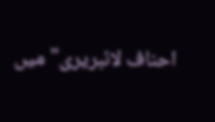احناف لائبریری" میں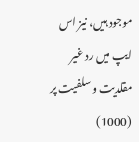موجود ہیں، نیز اس ایپ میں رد غیر مقلدیت و سلفیت پر (1000)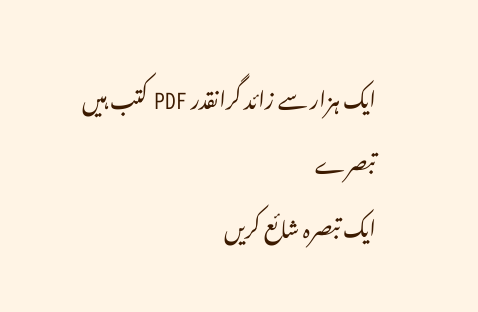ایک ہزار سے زائد گرانقدر PDF کتب ہیں
تبصرے
ایک تبصرہ شائع کریں